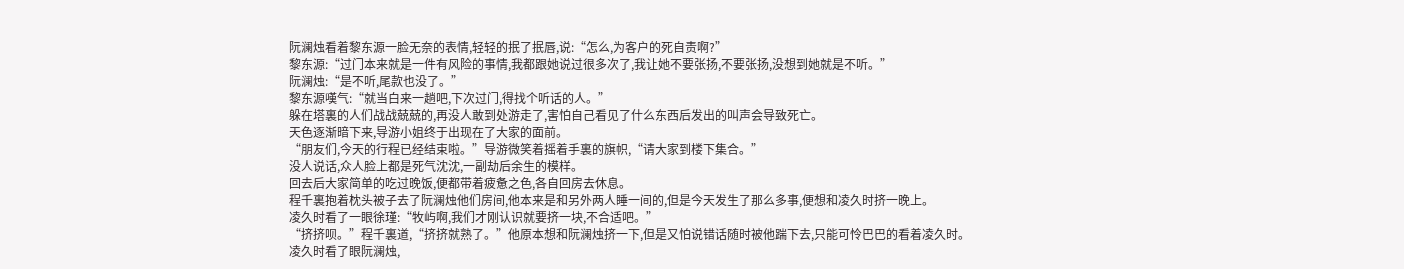阮澜烛看着黎东源一脸无奈的表情,轻轻的抿了抿唇,说:“怎么,为客户的死自责啊?”
黎东源:“过门本来就是一件有风险的事情,我都跟她说过很多次了,我让她不要张扬,不要张扬,没想到她就是不听。”
阮澜烛:“是不听,尾款也没了。”
黎东源嘆气:“就当白来一趟吧,下次过门,得找个听话的人。”
躲在塔裏的人们战战兢兢的,再没人敢到处游走了,害怕自己看见了什么东西后发出的叫声会导致死亡。
天色逐渐暗下来,导游小姐终于出现在了大家的面前。
“朋友们,今天的行程已经结束啦。”导游微笑着摇着手裏的旗帜,“请大家到楼下集合。”
没人说话,众人脸上都是死气沈沈,一副劫后余生的模样。
回去后大家简单的吃过晚饭,便都带着疲惫之色,各自回房去休息。
程千裏抱着枕头被子去了阮澜烛他们房间,他本来是和另外两人睡一间的,但是今天发生了那么多事,便想和凌久时挤一晚上。
凌久时看了一眼徐瑾:“牧屿啊,我们才刚认识就要挤一块,不合适吧。”
“挤挤呗。”程千裏道,“挤挤就熟了。”他原本想和阮澜烛挤一下,但是又怕说错话随时被他踹下去,只能可怜巴巴的看着凌久时。
凌久时看了眼阮澜烛,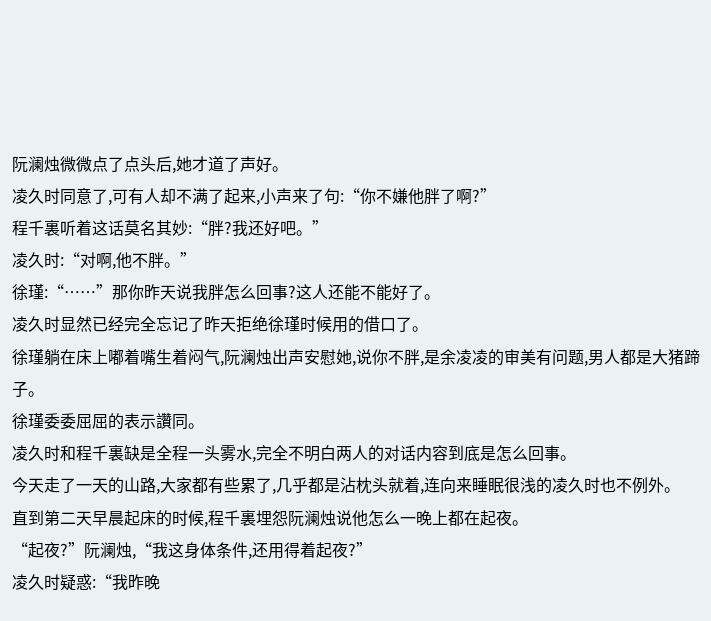阮澜烛微微点了点头后,她才道了声好。
凌久时同意了,可有人却不满了起来,小声来了句:“你不嫌他胖了啊?”
程千裏听着这话莫名其妙:“胖?我还好吧。”
凌久时:“对啊,他不胖。”
徐瑾:“……”那你昨天说我胖怎么回事?这人还能不能好了。
凌久时显然已经完全忘记了昨天拒绝徐瑾时候用的借口了。
徐瑾躺在床上嘟着嘴生着闷气,阮澜烛出声安慰她,说你不胖,是余凌凌的审美有问题,男人都是大猪蹄子。
徐瑾委委屈屈的表示讚同。
凌久时和程千裏缺是全程一头雾水,完全不明白两人的对话内容到底是怎么回事。
今天走了一天的山路,大家都有些累了,几乎都是沾枕头就着,连向来睡眠很浅的凌久时也不例外。
直到第二天早晨起床的时候,程千裏埋怨阮澜烛说他怎么一晚上都在起夜。
“起夜?”阮澜烛,“我这身体条件,还用得着起夜?”
凌久时疑惑:“我昨晚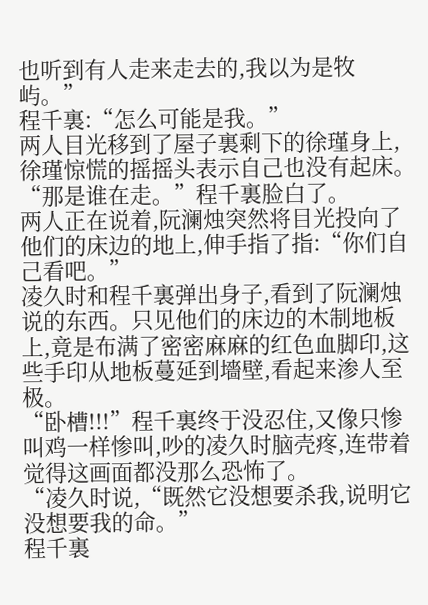也听到有人走来走去的,我以为是牧屿。”
程千裏:“怎么可能是我。”
两人目光移到了屋子裏剩下的徐瑾身上,徐瑾惊慌的摇摇头表示自己也没有起床。
“那是谁在走。”程千裏脸白了。
两人正在说着,阮澜烛突然将目光投向了他们的床边的地上,伸手指了指:“你们自己看吧。”
凌久时和程千裏弹出身子,看到了阮澜烛说的东西。只见他们的床边的木制地板上,竟是布满了密密麻麻的红色血脚印,这些手印从地板蔓延到墻壁,看起来渗人至极。
“卧槽!!!”程千裏终于没忍住,又像只惨叫鸡一样惨叫,吵的凌久时脑壳疼,连带着觉得这画面都没那么恐怖了。
“凌久时说,“既然它没想要杀我,说明它没想要我的命。”
程千裏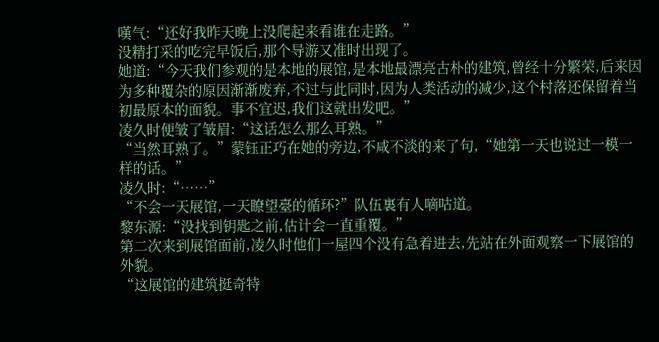嘆气:“还好我昨天晚上没爬起来看谁在走路。”
没精打采的吃完早饭后,那个导游又准时出现了。
她道:“今天我们参观的是本地的展馆,是本地最漂亮古朴的建筑,曾经十分繁荣,后来因为多种覆杂的原因渐渐废弃,不过与此同时,因为人类活动的减少,这个村落还保留着当初最原本的面貌。事不宜迟,我们这就出发吧。”
凌久时便皱了皱眉:“这话怎么那么耳熟。”
“当然耳熟了。”蒙钰正巧在她的旁边,不咸不淡的来了句,“她第一天也说过一模一样的话。”
凌久时:“……”
“不会一天展馆,一天瞭望臺的循环?”队伍裏有人嘀咕道。
黎东源:“没找到钥匙之前,估计会一直重覆。”
第二次来到展馆面前,凌久时他们一屋四个没有急着进去,先站在外面观察一下展馆的外貌。
“这展馆的建筑挺奇特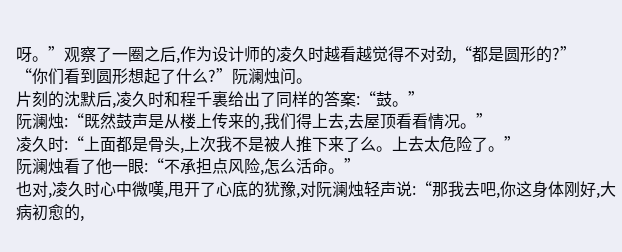呀。”观察了一圈之后,作为设计师的凌久时越看越觉得不对劲,“都是圆形的?”
“你们看到圆形想起了什么?”阮澜烛问。
片刻的沈默后,凌久时和程千裏给出了同样的答案:“鼓。”
阮澜烛:“既然鼓声是从楼上传来的,我们得上去,去屋顶看看情况。”
凌久时:“上面都是骨头,上次我不是被人推下来了么。上去太危险了。”
阮澜烛看了他一眼:“不承担点风险,怎么活命。”
也对,凌久时心中微嘆,甩开了心底的犹豫,对阮澜烛轻声说:“那我去吧,你这身体刚好,大病初愈的,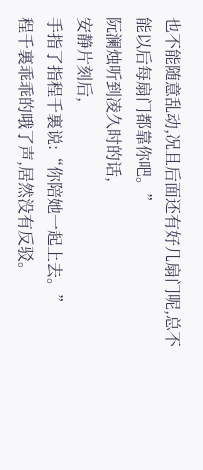也不能随意乱动,况且后面还有好几扇门呢,总不能以后每扇门都靠你吧。”
阮澜烛听到凌久时的话,
安静片刻后,
手指了指程千裏说:“你陪她一起上去。”
程千裏乖乖的哦了声,居然没有反驳。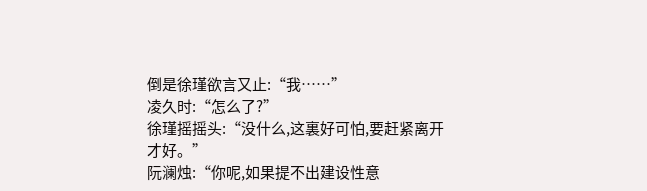倒是徐瑾欲言又止:“我……”
凌久时:“怎么了?”
徐瑾摇摇头:“没什么,这裏好可怕,要赶紧离开才好。”
阮澜烛:“你呢,如果提不出建设性意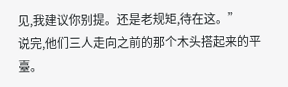见,我建议你别提。还是老规矩,待在这。”
说完,他们三人走向之前的那个木头搭起来的平臺。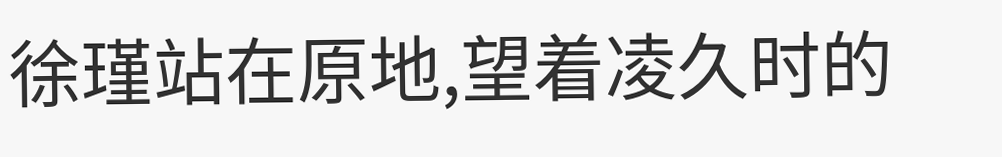徐瑾站在原地,望着凌久时的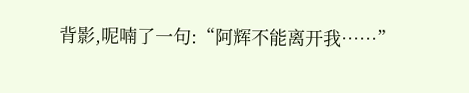背影,呢喃了一句:“阿辉不能离开我……”